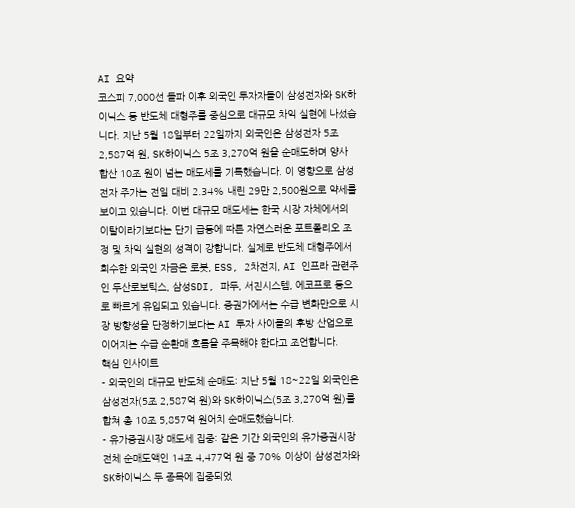AI 요약
코스피 7,000선 돌파 이후 외국인 투자자들이 삼성전자와 SK하이닉스 등 반도체 대형주를 중심으로 대규모 차익 실현에 나섰습니다. 지난 5월 18일부터 22일까지 외국인은 삼성전자 5조 2,587억 원, SK하이닉스 5조 3,270억 원을 순매도하며 양사 합산 10조 원이 넘는 매도세를 기록했습니다. 이 영향으로 삼성전자 주가는 전일 대비 2.34% 내린 29만 2,500원으로 약세를 보이고 있습니다. 이번 대규모 매도세는 한국 시장 자체에서의 이탈이라기보다는 단기 급등에 따른 자연스러운 포트폴리오 조정 및 차익 실현의 성격이 강합니다. 실제로 반도체 대형주에서 회수한 외국인 자금은 로봇, ESS, 2차전지, AI 인프라 관련주인 두산로보틱스, 삼성SDI, 파두, 서진시스템, 에코프로 등으로 빠르게 유입되고 있습니다. 증권가에서는 수급 변화만으로 시장 방향성을 단정하기보다는 AI 투자 사이클의 후방 산업으로 이어지는 수급 순환매 흐름을 주목해야 한다고 조언합니다.
핵심 인사이트
- 외국인의 대규모 반도체 순매도: 지난 5월 18~22일 외국인은 삼성전자(5조 2,587억 원)와 SK하이닉스(5조 3,270억 원)를 합쳐 총 10조 5,857억 원어치 순매도했습니다.
- 유가증권시장 매도세 집중: 같은 기간 외국인의 유가증권시장 전체 순매도액인 14조 4,477억 원 중 70% 이상이 삼성전자와 SK하이닉스 두 종목에 집중되었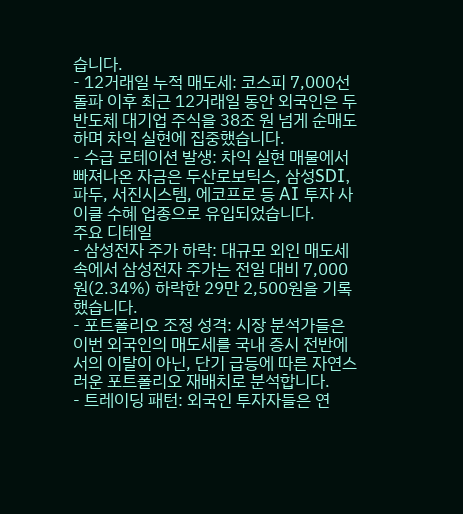습니다.
- 12거래일 누적 매도세: 코스피 7,000선 돌파 이후 최근 12거래일 동안 외국인은 두 반도체 대기업 주식을 38조 원 넘게 순매도하며 차익 실현에 집중했습니다.
- 수급 로테이션 발생: 차익 실현 매물에서 빠져나온 자금은 두산로보틱스, 삼성SDI, 파두, 서진시스템, 에코프로 등 AI 투자 사이클 수혜 업종으로 유입되었습니다.
주요 디테일
- 삼성전자 주가 하락: 대규모 외인 매도세 속에서 삼성전자 주가는 전일 대비 7,000원(2.34%) 하락한 29만 2,500원을 기록했습니다.
- 포트폴리오 조정 성격: 시장 분석가들은 이번 외국인의 매도세를 국내 증시 전반에서의 이탈이 아닌, 단기 급등에 따른 자연스러운 포트폴리오 재배치로 분석합니다.
- 트레이딩 패턴: 외국인 투자자들은 연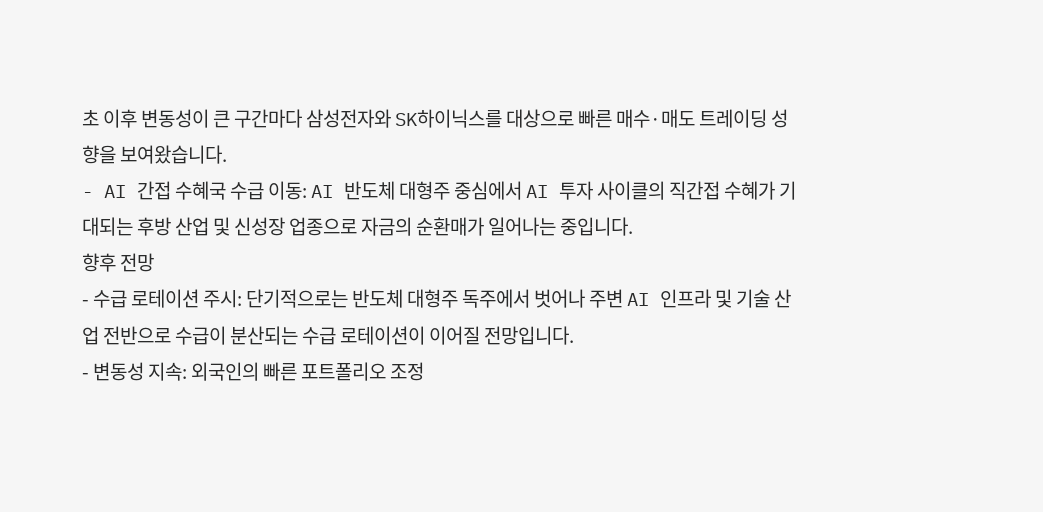초 이후 변동성이 큰 구간마다 삼성전자와 SK하이닉스를 대상으로 빠른 매수·매도 트레이딩 성향을 보여왔습니다.
- AI 간접 수혜국 수급 이동: AI 반도체 대형주 중심에서 AI 투자 사이클의 직간접 수혜가 기대되는 후방 산업 및 신성장 업종으로 자금의 순환매가 일어나는 중입니다.
향후 전망
- 수급 로테이션 주시: 단기적으로는 반도체 대형주 독주에서 벗어나 주변 AI 인프라 및 기술 산업 전반으로 수급이 분산되는 수급 로테이션이 이어질 전망입니다.
- 변동성 지속: 외국인의 빠른 포트폴리오 조정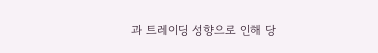과 트레이딩 성향으로 인해 당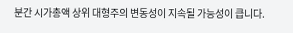분간 시가총액 상위 대형주의 변동성이 지속될 가능성이 큽니다.